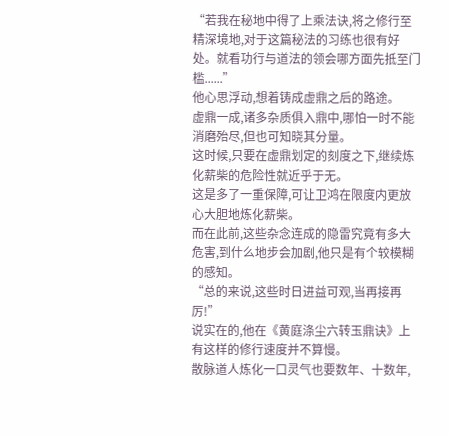“若我在秘地中得了上乘法诀,将之修行至精深境地,对于这篇秘法的习练也很有好处。就看功行与道法的领会哪方面先抵至门槛......”
他心思浮动,想着铸成虚鼎之后的路途。
虚鼎一成,诸多杂质俱入鼎中,哪怕一时不能消磨殆尽,但也可知晓其分量。
这时候,只要在虚鼎划定的刻度之下,继续炼化薪柴的危险性就近乎于无。
这是多了一重保障,可让卫鸿在限度内更放心大胆地炼化薪柴。
而在此前,这些杂念连成的隐雷究竟有多大危害,到什么地步会加剧,他只是有个较模糊的感知。
“总的来说,这些时日进益可观,当再接再厉!”
说实在的,他在《黄庭涤尘六转玉鼎诀》上有这样的修行速度并不算慢。
散脉道人炼化一口灵气也要数年、十数年,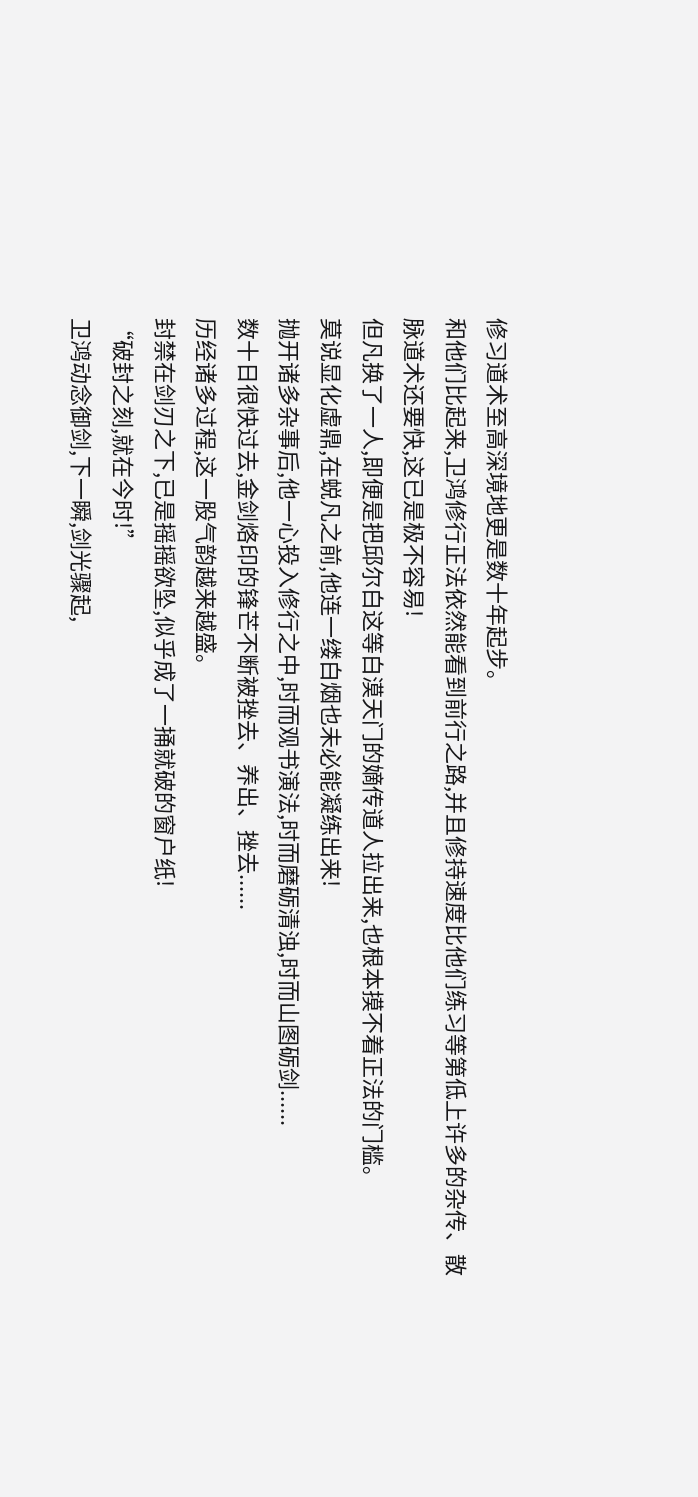修习道术至高深境地更是数十年起步。
和他们比起来,卫鸿修行正法依然能看到前行之路,并且修持速度比他们练习等第低上许多的杂传、散脉道术还要快,这已是极不容易!
但凡换了一人,即便是把邱尔白这等白漠天门的嫡传道人拉出来,也根本摸不着正法的门槛。
莫说显化虚鼎,在蜕凡之前,他连一缕白烟也未必能凝练出来!
抛开诸多杂事后,他一心投入修行之中,时而观书演法,时而磨砺清浊,时而山图砺剑......
数十日很快过去,金剑烙印的锋芒不断被挫去、养出、挫去......
历经诸多过程,这一股气韵越来越盛。
封禁在剑刃之下,已是摇摇欲坠,似乎成了一捅就破的窗户纸!
“破封之刻,就在今时!”
卫鸿动念御剑,下一瞬,剑光骤起,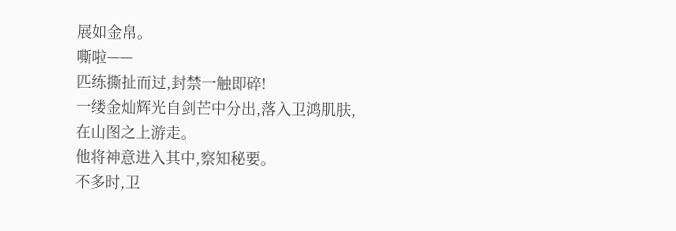展如金帛。
嘶啦——
匹练撕扯而过,封禁一触即碎!
一缕金灿辉光自剑芒中分出,落入卫鸿肌肤,在山图之上游走。
他将神意进入其中,察知秘要。
不多时,卫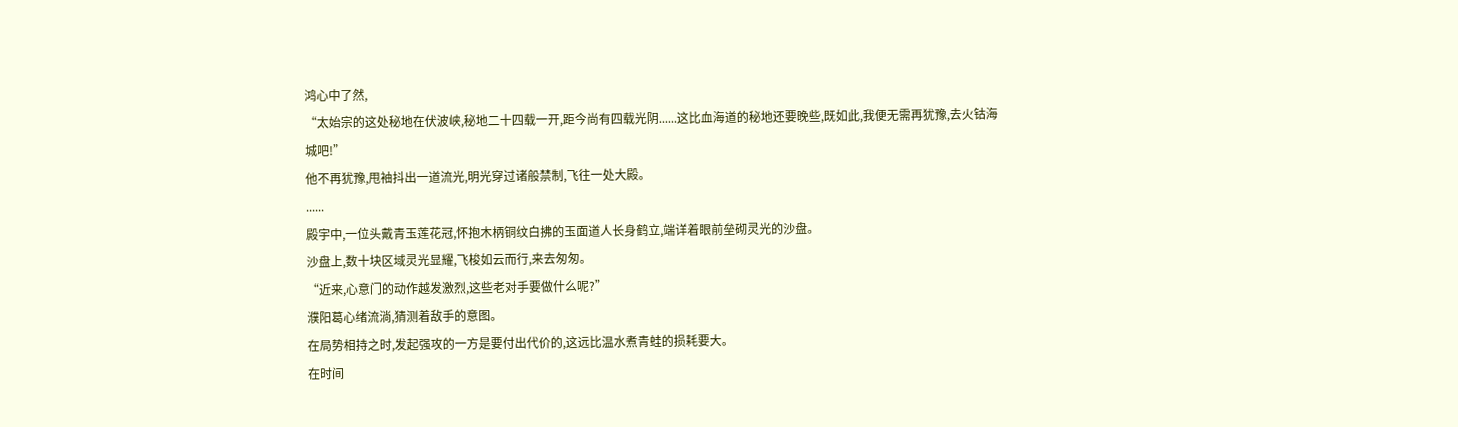鸿心中了然,
“太始宗的这处秘地在伏波峡,秘地二十四载一开,距今尚有四载光阴......这比血海道的秘地还要晚些,既如此,我便无需再犹豫,去火钴海城吧!”
他不再犹豫,甩袖抖出一道流光,明光穿过诸般禁制,飞往一处大殿。
......
殿宇中,一位头戴青玉莲花冠,怀抱木柄铜纹白拂的玉面道人长身鹤立,端详着眼前垒砌灵光的沙盘。
沙盘上,数十块区域灵光显耀,飞梭如云而行,来去匆匆。
“近来,心意门的动作越发激烈,这些老对手要做什么呢?”
濮阳葛心绪流淌,猜测着敌手的意图。
在局势相持之时,发起强攻的一方是要付出代价的,这远比温水煮青蛙的损耗要大。
在时间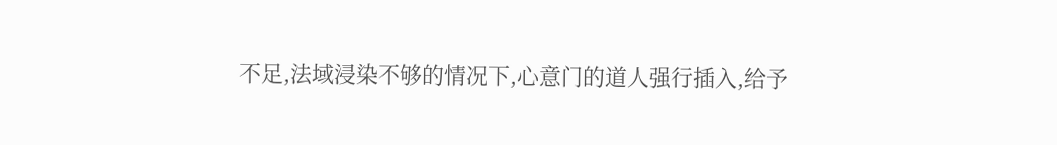不足,法域浸染不够的情况下,心意门的道人强行插入,给予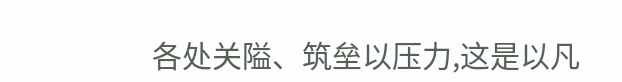各处关隘、筑垒以压力,这是以凡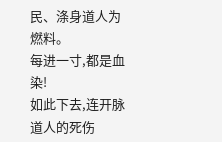民、涤身道人为燃料。
每进一寸,都是血染!
如此下去,连开脉道人的死伤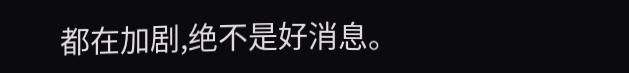都在加剧,绝不是好消息。